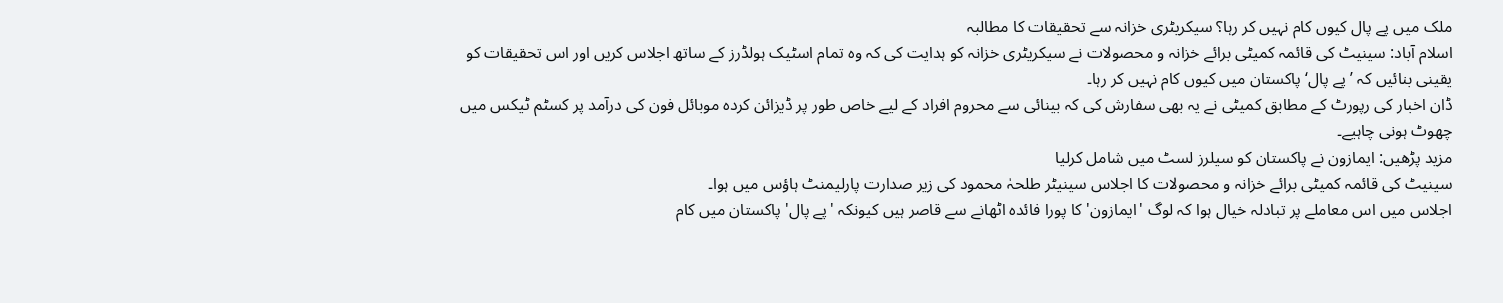ملک میں پے پال کیوں کام نہیں کر رہا؟ سیکریٹری خزانہ سے تحقیقات کا مطالبہ
اسلام آباد: سینیٹ کی قائمہ کمیٹی برائے خزانہ و محصولات نے سیکریٹری خزانہ کو ہدایت کی کہ وہ تمام اسٹیک ہولڈرز کے ساتھ اجلاس کریں اور اس تحقیقات کو یقینی بنائیں کہ ’پے پال‘ پاکستان میں کیوں کام نہیں کر رہا۔
ڈان اخبار کی رپورٹ کے مطابق کمیٹی نے یہ بھی سفارش کی کہ بینائی سے محروم افراد کے لیے خاص طور پر ڈیزائن کردہ موبائل فون کی درآمد پر کسٹم ٹیکس میں چھوٹ ہونی چاہیے۔
مزید پڑھیں: ایمازون نے پاکستان کو سیلرز لسٹ میں شامل کرلیا
سینیٹ کی قائمہ کمیٹی برائے خزانہ و محصولات کا اجلاس سینیٹر طلحہٰ محمود کی زیر صدارت پارلیمنٹ ہاؤس میں ہوا۔
اجلاس میں اس معاملے پر تبادلہ خیال ہوا کہ لوگ 'ایمازون' کا پورا فائدہ اٹھانے سے قاصر ہیں کیونکہ 'پے پال' پاکستان میں کام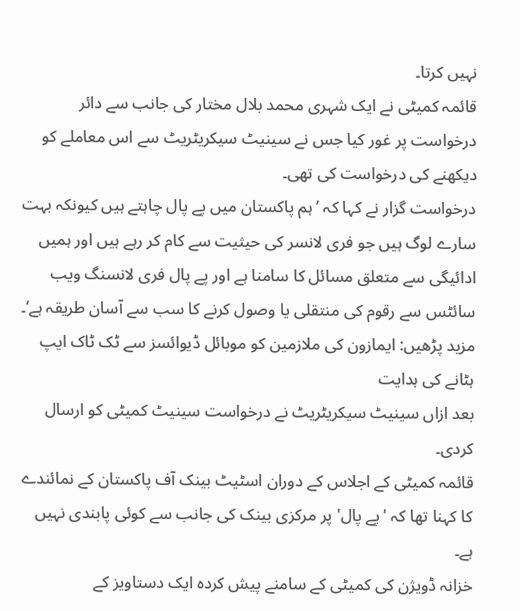نہیں کرتا۔
قائمہ کمیٹی نے ایک شہری محمد بلال مختار کی جانب سے دائر درخواست پر غور کیا جس نے سینیٹ سیکریٹریٹ سے اس معاملے کو دیکھنے کی درخواست کی تھی۔
درخواست گزار نے کہا کہ ’ہم پاکستان میں پے پال چاہتے ہیں کیونکہ بہت سارے لوگ ہیں جو فری لانسر کی حیثیت سے کام کر رہے ہیں اور ہمیں ادائیگی سے متعلق مسائل کا سامنا ہے اور پے پال فری لانسنگ ویب سائٹس سے رقوم کی منتقلی یا وصول کرنے کا سب سے آسان طریقہ ہے‘۔
مزید پڑھیں: ایمازون کی ملازمین کو موبائل ڈیوائسز سے ٹک ٹاک ایپ ہٹانے کی ہدایت
بعد ازاں سینیٹ سیکریٹریٹ نے درخواست سینیٹ کمیٹی کو ارسال کردی۔
قائمہ کمیٹی کے اجلاس کے دوران اسٹیٹ بینک آف پاکستان کے نمائندے کا کہنا تھا کہ 'پے پال' پر مرکزی بینک کی جانب سے کوئی پابندی نہیں ہے۔
خزانہ ڈویژن کی کمیٹی کے سامنے پیش کردہ ایک دستاویز کے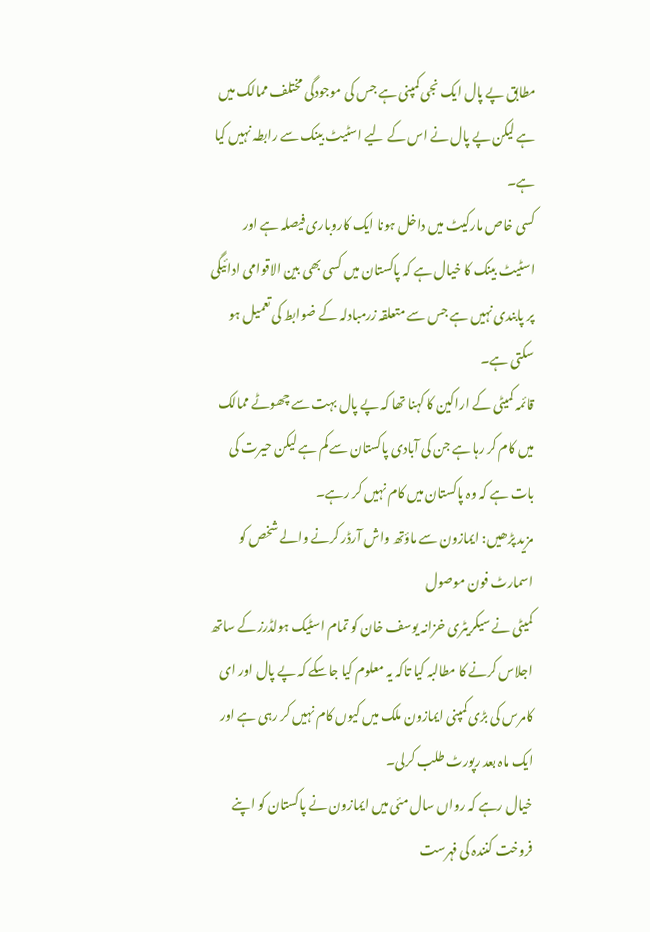مطابق پے پال ایک نجی کمپنی ہے جس کی موجودگی مختلف ممالک میں ہے لیکن پے پال نے اس کے لیے اسٹیٹ بینک سے رابطہ نہیں کیا ہے۔
کسی خاص مارکیٹ میں داخل ہونا ایک کاروباری فیصلہ ہے اور اسٹیٹ بینک کا خیال ہے کہ پاکستان میں کسی بھی بین الاقوامی ادائیگی پر پابندی نہیں ہے جس سے متعلقہ زرمبادلہ کے ضوابط کی تعمیل ہو سکتی ہے۔
قائمہ کمیٹی کے اراکین کا کہنا تھا کہ پے پال بہت سے چھوٹے ممالک میں کام کر رہا ہے جن کی آبادی پاکستان سے کم ہے لیکن حیرت کی بات ہے کہ وہ پاکستان میں کام نہیں کر رہے۔
مزید پڑھیں: ایمازون سے ماؤتھ واش آرڈر کرنے والے شخص کو اسمارٹ فون موصول
کمیٹی نے سیکریٹری خزانہ یوسف خان کو تمام اسٹیک ہولڈرز کے ساتھ اجلاس کرنے کا مطالبہ کیا تاکہ یہ معلوم کیا جاسکے کہ پے پال اور ای کامرس کی بڑی کمپنی ایمازون ملک میں کیوں کام نہیں کر رہی ہے اور ایک ماہ بعد رپورٹ طلب کرلی۔
خیال رہے کہ رواں سال مئی میں ایمازون نے پاکستان کو اپنے فروخت کنندہ کی فہرست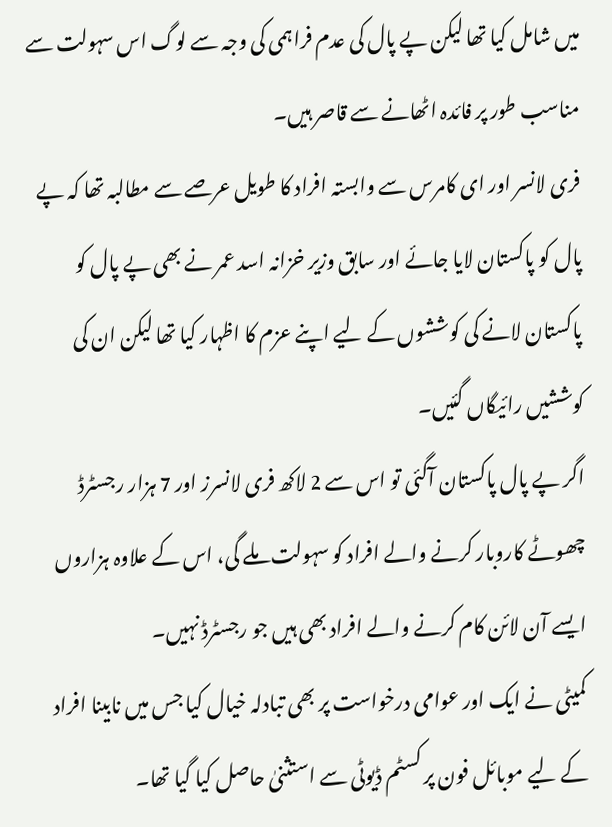میں شامل کیا تھا لیکن پے پال کی عدم فراہمی کی وجہ سے لوگ اس سہولت سے مناسب طور پر فائدہ اٹھانے سے قاصر ہیں۔
فری لانسر اور ای کامرس سے وابستہ افراد کا طویل عرصے سے مطالبہ تھا کہ پے پال کو پاکستان لایا جائے اور سابق وزیر خزانہ اسد عمر نے بھی پے پال کو پاکستان لانے کی کوششوں کے لیے اپنے عزم کا اظہار کیا تھا لیکن ان کی کوششیں رائیگاں گئیں۔
اگر پے پال پاکستان آگئی تو اس سے 2 لاکھ فری لانسرز اور 7 ہزار رجسٹرڈ چھوٹے کاروبار کرنے والے افراد کو سہولت ملے گی، اس کے علاوہ ہزاروں ایسے آن لائن کام کرنے والے افراد بھی ہیں جو رجسٹرڈ نہیں۔
کمیٹی نے ایک اور عوامی درخواست پر بھی تبادلہ خیال کیا جس میں نابینا افراد کے لیے موبائل فون پر کسٹم ڈیوٹی سے استثنیٰ حاصل کیا گیا تھا۔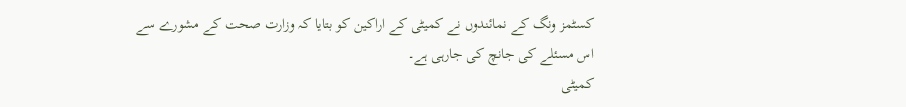کسٹمز ونگ کے نمائندوں نے کمیٹی کے اراکین کو بتایا کہ وزارت صحت کے مشورے سے اس مسئلے کی جانچ کی جارہی ہے۔
کمیٹی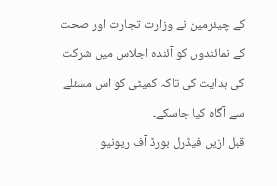کے چیئرمین نے وزارت تجارت اور صحت کے نمائندوں کو آئندہ اجلاس میں شرکت کی ہدایت کی تاکہ کمیٹی کو اس مسئلے سے آگاہ کیا جاسکے۔
قبل ازیں فیڈرل بورڈ آف ریونیو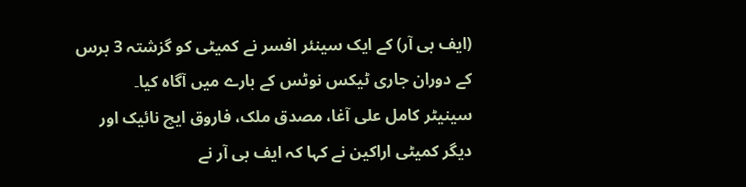(ایف بی آر) کے ایک سینئر افسر نے کمیٹی کو گزشتہ 3 برس کے دوران جاری ٹیکس نوٹس کے بارے میں آگاہ کیا۔
سینیٹر کامل علی آغا، مصدق ملک، فاروق ایچ نائیک اور دیگر کمیٹی اراکین نے کہا کہ ایف بی آر نے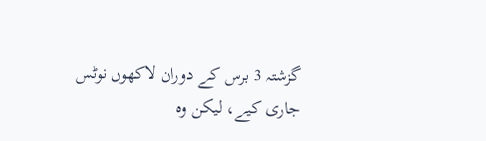گزشتہ 3 برس کے دوران لاکھوں نوٹس جاری کیے، لیکن وہ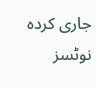جاری کردہ نوٹسز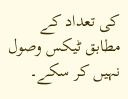کی تعداد کے مطابق ٹیکس وصول نہیں کر سکے۔